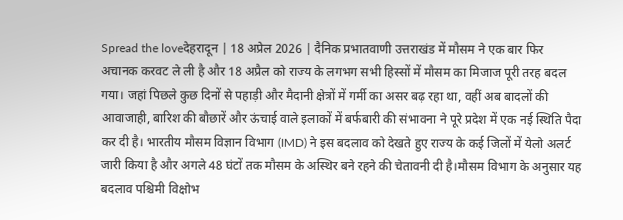Spread the loveदेहरादून | 18 अप्रेल 2026 | दैनिक प्रभातवाणी उत्तराखंड में मौसम ने एक बार फिर अचानक करवट ले ली है और 18 अप्रैल को राज्य के लगभग सभी हिस्सों में मौसम का मिजाज पूरी तरह बदल गया। जहां पिछले कुछ दिनों से पहाड़ी और मैदानी क्षेत्रों में गर्मी का असर बढ़ रहा था, वहीं अब बादलों की आवाजाही, बारिश की बौछारें और ऊंचाई वाले इलाकों में बर्फबारी की संभावना ने पूरे प्रदेश में एक नई स्थिति पैदा कर दी है। भारतीय मौसम विज्ञान विभाग (IMD) ने इस बदलाव को देखते हुए राज्य के कई जिलों में येलो अलर्ट जारी किया है और अगले 48 घंटों तक मौसम के अस्थिर बने रहने की चेतावनी दी है।मौसम विभाग के अनुसार यह बदलाव पश्चिमी विक्षोभ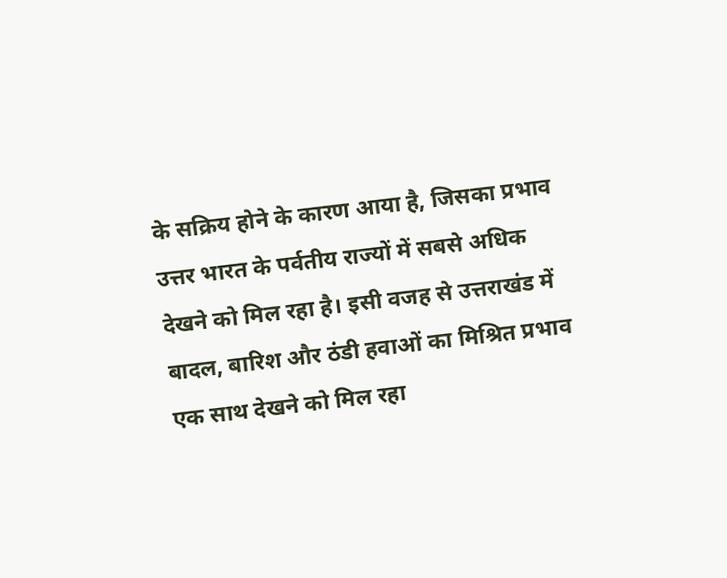के सक्रिय होने के कारण आया है, जिसका प्रभाव उत्तर भारत के पर्वतीय राज्यों में सबसे अधिक देखने को मिल रहा है। इसी वजह से उत्तराखंड में बादल, बारिश और ठंडी हवाओं का मिश्रित प्रभाव एक साथ देखने को मिल रहा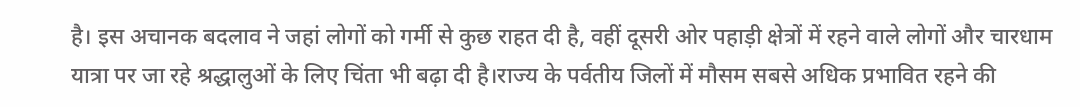है। इस अचानक बदलाव ने जहां लोगों को गर्मी से कुछ राहत दी है, वहीं दूसरी ओर पहाड़ी क्षेत्रों में रहने वाले लोगों और चारधाम यात्रा पर जा रहे श्रद्धालुओं के लिए चिंता भी बढ़ा दी है।राज्य के पर्वतीय जिलों में मौसम सबसे अधिक प्रभावित रहने की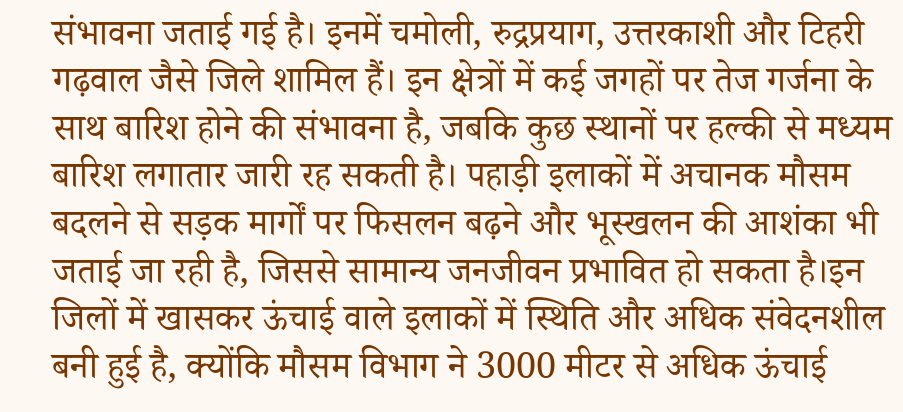संभावना जताई गई है। इनमें चमोली, रुद्रप्रयाग, उत्तरकाशी और टिहरी गढ़वाल जैसे जिले शामिल हैं। इन क्षेत्रों में कई जगहों पर तेज गर्जना के साथ बारिश होने की संभावना है, जबकि कुछ स्थानों पर हल्की से मध्यम बारिश लगातार जारी रह सकती है। पहाड़ी इलाकों में अचानक मौसम बदलने से सड़क मार्गों पर फिसलन बढ़ने और भूस्खलन की आशंका भी जताई जा रही है, जिससे सामान्य जनजीवन प्रभावित हो सकता है।इन जिलों में खासकर ऊंचाई वाले इलाकों में स्थिति और अधिक संवेदनशील बनी हुई है, क्योंकि मौसम विभाग ने 3000 मीटर से अधिक ऊंचाई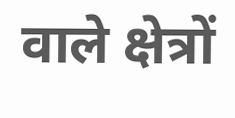वाले क्षेत्रों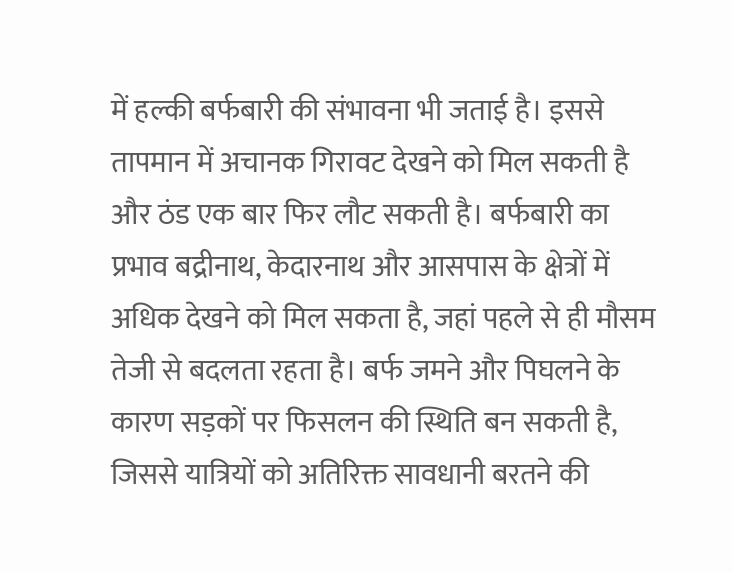में हल्की बर्फबारी की संभावना भी जताई है। इससे तापमान में अचानक गिरावट देखने को मिल सकती है और ठंड एक बार फिर लौट सकती है। बर्फबारी का प्रभाव बद्रीनाथ, केदारनाथ और आसपास के क्षेत्रों में अधिक देखने को मिल सकता है, जहां पहले से ही मौसम तेजी से बदलता रहता है। बर्फ जमने और पिघलने के कारण सड़कों पर फिसलन की स्थिति बन सकती है, जिससे यात्रियों को अतिरिक्त सावधानी बरतने की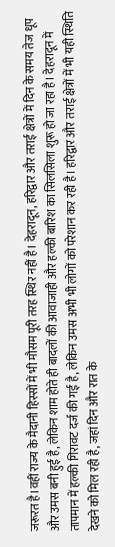जरूरत है।वहीं राज्य के मैदानी हिस्सों में भी मौसम पूरी तरह स्थिर नहीं है। देहरादून, हरिद्वार और तराई क्षेत्रों में दिन के समय तेज धूप और उमस बनी हुई है, लेकिन शाम होते ही बादलों की आवाजाही और हल्की बारिश का सिलसिला शुरू हो जा रहा है। देहरादून में तापमान में हल्की गिरावट दर्ज की गई है, लेकिन उमस अभी भी लोगों को परेशान कर रही है। हरिद्वार और तराई क्षेत्रों में भी यही स्थिति देखने को मिल रही है, जहां दिन और रात के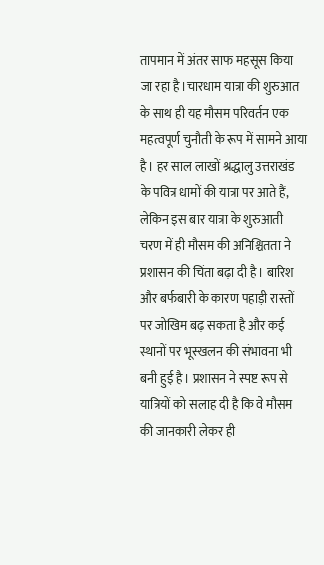तापमान में अंतर साफ महसूस किया जा रहा है।चारधाम यात्रा की शुरुआत के साथ ही यह मौसम परिवर्तन एक महत्वपूर्ण चुनौती के रूप में सामने आया है। हर साल लाखों श्रद्धालु उत्तराखंड के पवित्र धामों की यात्रा पर आते हैं, लेकिन इस बार यात्रा के शुरुआती चरण में ही मौसम की अनिश्चितता ने प्रशासन की चिंता बढ़ा दी है। बारिश और बर्फबारी के कारण पहाड़ी रास्तों पर जोखिम बढ़ सकता है और कई स्थानों पर भूस्खलन की संभावना भी बनी हुई है। प्रशासन ने स्पष्ट रूप से यात्रियों को सलाह दी है कि वे मौसम की जानकारी लेकर ही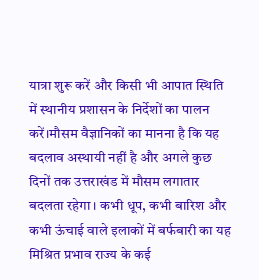यात्रा शुरू करें और किसी भी आपात स्थिति में स्थानीय प्रशासन के निर्देशों का पालन करें।मौसम वैज्ञानिकों का मानना है कि यह बदलाव अस्थायी नहीं है और अगले कुछ दिनों तक उत्तराखंड में मौसम लगातार बदलता रहेगा। कभी धूप, कभी बारिश और कभी ऊंचाई वाले इलाकों में बर्फबारी का यह मिश्रित प्रभाव राज्य के कई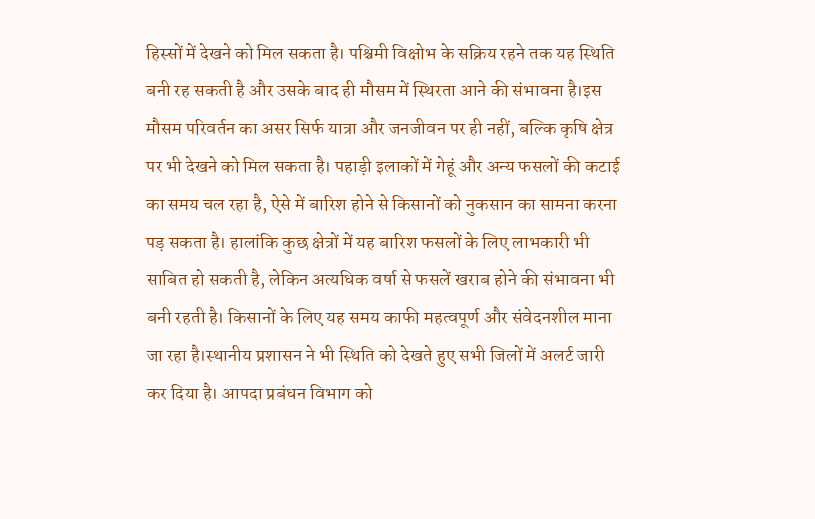हिस्सों में देखने को मिल सकता है। पश्चिमी विक्षोभ के सक्रिय रहने तक यह स्थिति बनी रह सकती है और उसके बाद ही मौसम में स्थिरता आने की संभावना है।इस मौसम परिवर्तन का असर सिर्फ यात्रा और जनजीवन पर ही नहीं, बल्कि कृषि क्षेत्र पर भी देखने को मिल सकता है। पहाड़ी इलाकों में गेहूं और अन्य फसलों की कटाई का समय चल रहा है, ऐसे में बारिश होने से किसानों को नुकसान का सामना करना पड़ सकता है। हालांकि कुछ क्षेत्रों में यह बारिश फसलों के लिए लाभकारी भी साबित हो सकती है, लेकिन अत्यधिक वर्षा से फसलें खराब होने की संभावना भी बनी रहती है। किसानों के लिए यह समय काफी महत्वपूर्ण और संवेदनशील माना जा रहा है।स्थानीय प्रशासन ने भी स्थिति को देखते हुए सभी जिलों में अलर्ट जारी कर दिया है। आपदा प्रबंधन विभाग को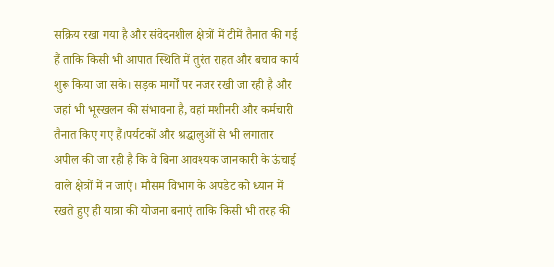सक्रिय रखा गया है और संवेदनशील क्षेत्रों में टीमें तैनात की गई हैं ताकि किसी भी आपात स्थिति में तुरंत राहत और बचाव कार्य शुरू किया जा सके। सड़क मार्गों पर नजर रखी जा रही है और जहां भी भूस्खलन की संभावना है, वहां मशीनरी और कर्मचारी तैनात किए गए हैं।पर्यटकों और श्रद्धालुओं से भी लगातार अपील की जा रही है कि वे बिना आवश्यक जानकारी के ऊंचाई वाले क्षेत्रों में न जाएं। मौसम विभाग के अपडेट को ध्यान में रखते हुए ही यात्रा की योजना बनाएं ताकि किसी भी तरह की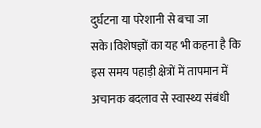दुर्घटना या परेशानी से बचा जा सके।विशेषज्ञों का यह भी कहना है कि इस समय पहाड़ी क्षेत्रों में तापमान में अचानक बदलाव से स्वास्थ्य संबंधी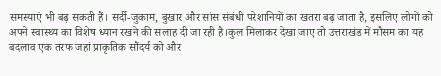समस्याएं भी बढ़ सकती हैं। सर्दी-जुकाम, बुखार और सांस संबंधी परेशानियों का खतरा बढ़ जाता है, इसलिए लोगों को अपने स्वास्थ्य का विशेष ध्यान रखने की सलाह दी जा रही है।कुल मिलाकर देखा जाए तो उत्तराखंड में मौसम का यह बदलाव एक तरफ जहां प्राकृतिक सौंदर्य को और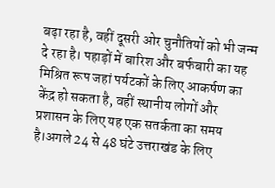बढ़ा रहा है, वहीं दूसरी ओर चुनौतियों को भी जन्म दे रहा है। पहाड़ों में बारिश और बर्फबारी का यह मिश्रित रूप जहां पर्यटकों के लिए आकर्षण का केंद्र हो सकता है, वहीं स्थानीय लोगों और प्रशासन के लिए यह एक सतर्कता का समय है।अगले 24 से 48 घंटे उत्तराखंड के लिए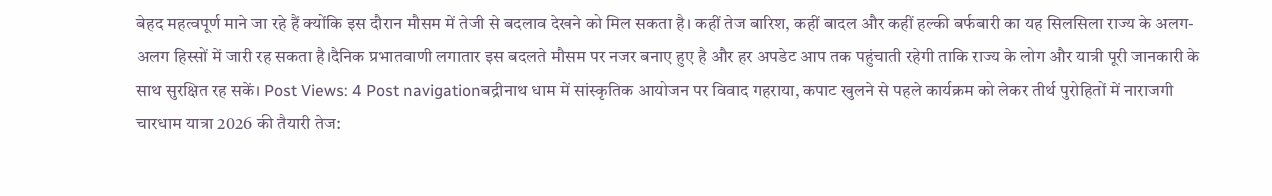बेहद महत्वपूर्ण माने जा रहे हैं क्योंकि इस दौरान मौसम में तेजी से बदलाव देखने को मिल सकता है। कहीं तेज बारिश, कहीं बादल और कहीं हल्की बर्फबारी का यह सिलसिला राज्य के अलग-अलग हिस्सों में जारी रह सकता है।दैनिक प्रभातवाणी लगातार इस बदलते मौसम पर नजर बनाए हुए है और हर अपडेट आप तक पहुंचाती रहेगी ताकि राज्य के लोग और यात्री पूरी जानकारी के साथ सुरक्षित रह सकें। Post Views: 4 Post navigationबद्रीनाथ धाम में सांस्कृतिक आयोजन पर विवाद गहराया, कपाट खुलने से पहले कार्यक्रम को लेकर तीर्थ पुरोहितों में नाराजगी चारधाम यात्रा 2026 की तैयारी तेज: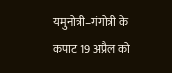यमुनोत्री–गंगोत्री के कपाट 19 अप्रैल को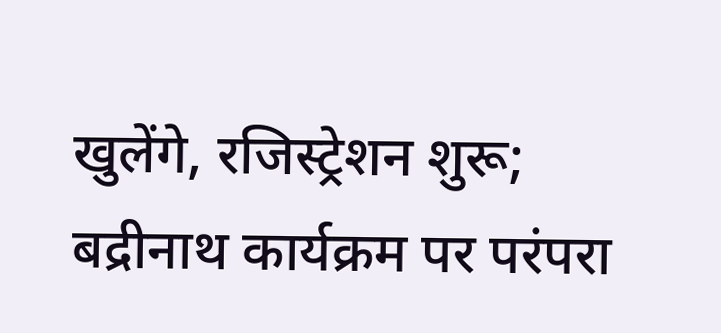खुलेंगे, रजिस्ट्रेशन शुरू; बद्रीनाथ कार्यक्रम पर परंपरा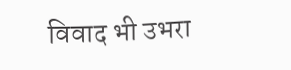विवाद भी उभरा